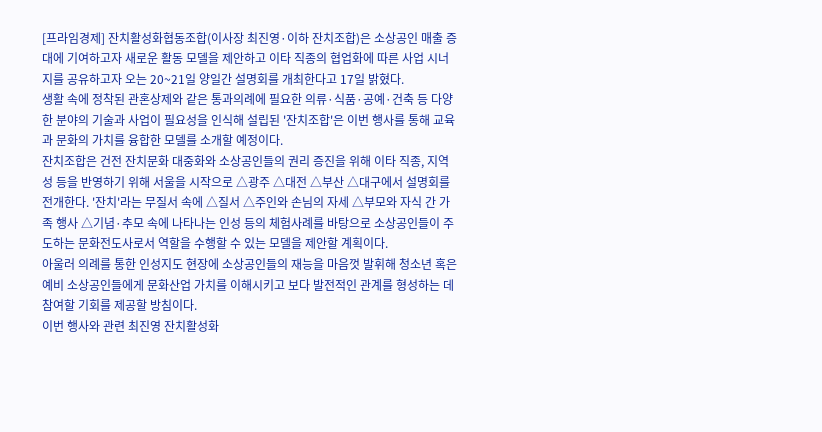[프라임경제] 잔치활성화협동조합(이사장 최진영·이하 잔치조합)은 소상공인 매출 증대에 기여하고자 새로운 활동 모델을 제안하고 이타 직종의 협업화에 따른 사업 시너지를 공유하고자 오는 20~21일 양일간 설명회를 개최한다고 17일 밝혔다.
생활 속에 정착된 관혼상제와 같은 통과의례에 필요한 의류·식품·공예·건축 등 다양한 분야의 기술과 사업이 필요성을 인식해 설립된 '잔치조합'은 이번 행사를 통해 교육과 문화의 가치를 융합한 모델를 소개할 예정이다.
잔치조합은 건전 잔치문화 대중화와 소상공인들의 권리 증진을 위해 이타 직종, 지역성 등을 반영하기 위해 서울을 시작으로 △광주 △대전 △부산 △대구에서 설명회를 전개한다. '잔치'라는 무질서 속에 △질서 △주인와 손님의 자세 △부모와 자식 간 가족 행사 △기념·추모 속에 나타나는 인성 등의 체험사례를 바탕으로 소상공인들이 주도하는 문화전도사로서 역할을 수행할 수 있는 모델을 제안할 계획이다.
아울러 의례를 통한 인성지도 현장에 소상공인들의 재능을 마음껏 발휘해 청소년 혹은 예비 소상공인들에게 문화산업 가치를 이해시키고 보다 발전적인 관계를 형성하는 데 참여할 기회를 제공할 방침이다.
이번 행사와 관련 최진영 잔치활성화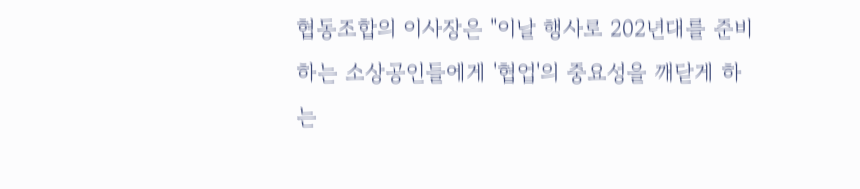협동조합의 이사장은 "이날 행사로 202년대를 준비하는 소상공인들에게 '협업'의 중요성을 깨닫게 하는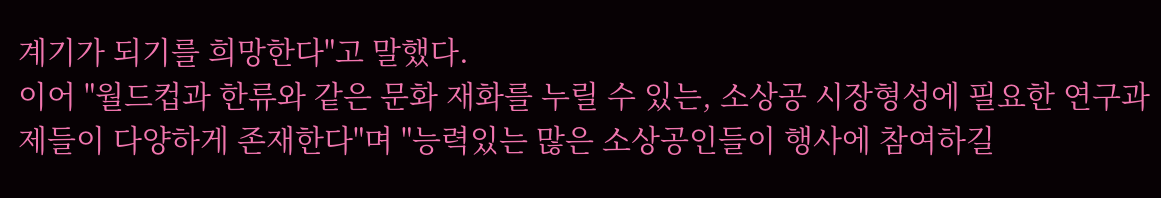계기가 되기를 희망한다"고 말했다.
이어 "월드컵과 한류와 같은 문화 재화를 누릴 수 있는, 소상공 시장형성에 필요한 연구과제들이 다양하게 존재한다"며 "능력있는 많은 소상공인들이 행사에 참여하길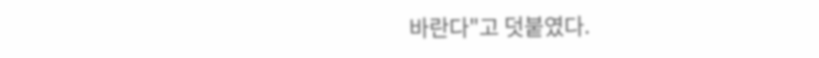바란다"고 덧붙였다.